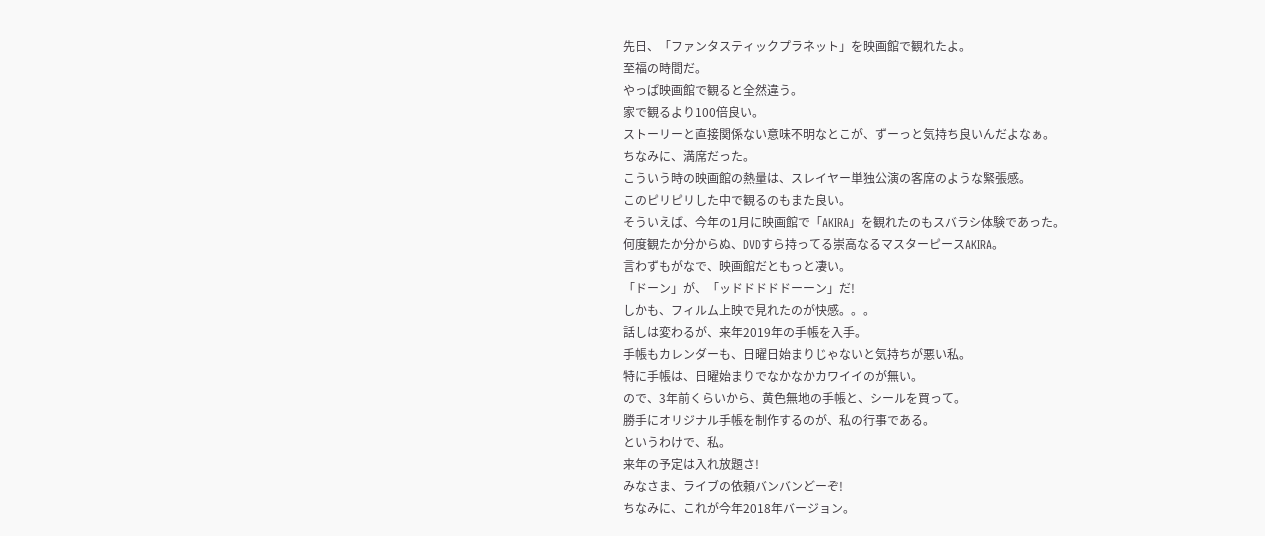先日、「ファンタスティックプラネット」を映画館で観れたよ。
至福の時間だ。
やっぱ映画館で観ると全然違う。
家で観るより100倍良い。
ストーリーと直接関係ない意味不明なとこが、ずーっと気持ち良いんだよなぁ。
ちなみに、満席だった。
こういう時の映画館の熱量は、スレイヤー単独公演の客席のような緊張感。
このピリピリした中で観るのもまた良い。
そういえば、今年の1月に映画館で「AKIRA」を観れたのもスバラシ体験であった。
何度観たか分からぬ、DVDすら持ってる崇高なるマスターピースAKIRA。
言わずもがなで、映画館だともっと凄い。
「ドーン」が、「ッドドドドドーーン」だ!
しかも、フィルム上映で見れたのが快感。。。
話しは変わるが、来年2019年の手帳を入手。
手帳もカレンダーも、日曜日始まりじゃないと気持ちが悪い私。
特に手帳は、日曜始まりでなかなかカワイイのが無い。
ので、3年前くらいから、黄色無地の手帳と、シールを買って。
勝手にオリジナル手帳を制作するのが、私の行事である。
というわけで、私。
来年の予定は入れ放題さ!
みなさま、ライブの依頼バンバンどーぞ!
ちなみに、これが今年2018年バージョン。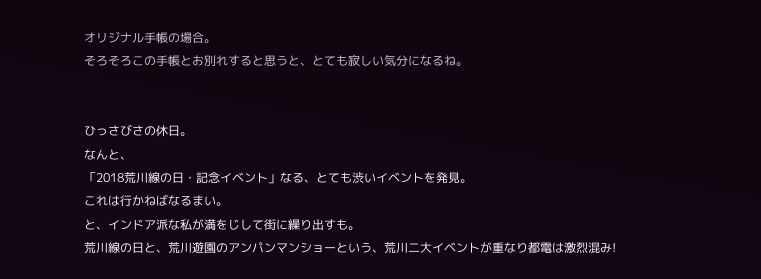オリジナル手帳の場合。
そろそろこの手帳とお別れすると思うと、とても寂しい気分になるね。


ひっさびさの休日。
なんと、
「2018荒川線の日・記念イベント」なる、とても渋いイベントを発見。
これは行かねばなるまい。
と、インドア派な私が満をじして街に繰り出すも。
荒川線の日と、荒川遊園のアンパンマンショーという、荒川二大イベントが重なり都電は激烈混み!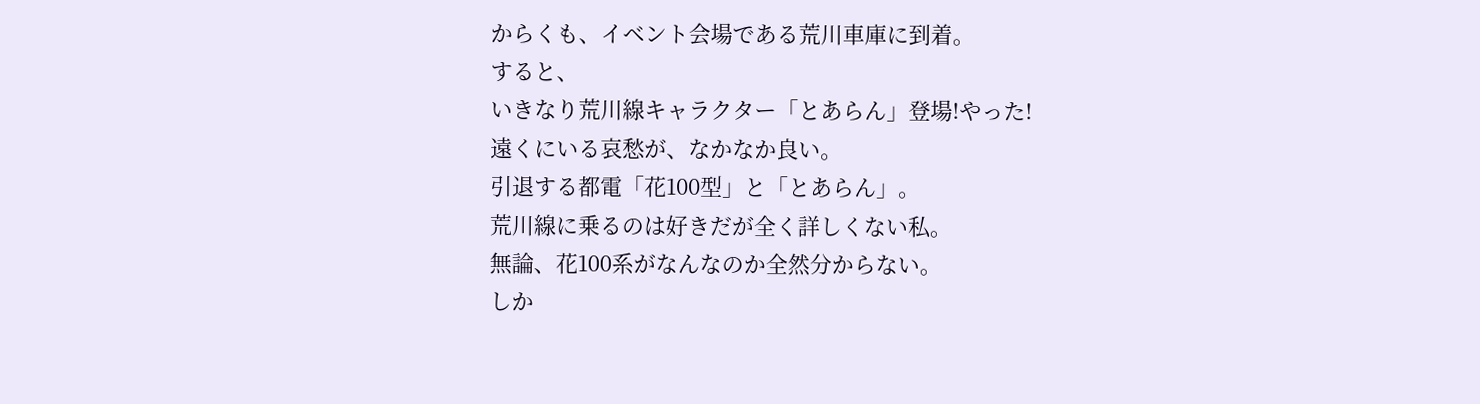からくも、イベント会場である荒川車庫に到着。
すると、
いきなり荒川線キャラクター「とあらん」登場!やった!
遠くにいる哀愁が、なかなか良い。
引退する都電「花100型」と「とあらん」。
荒川線に乗るのは好きだが全く詳しくない私。
無論、花100系がなんなのか全然分からない。
しか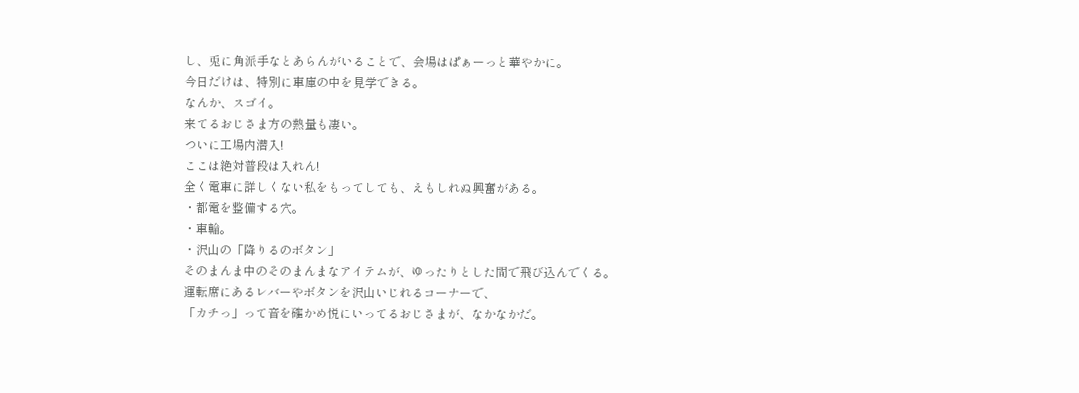し、兎に角派手なとあらんがいることで、会場はぱぁーっと華やかに。
今日だけは、特別に車庫の中を見学できる。
なんか、スゴイ。
来てるおじさま方の熱量も凄い。
ついに工場内潜入!
ここは絶対普段は入れん!
全く電車に詳しくない私をもってしても、えもしれぬ興奮がある。
・都電を整備する穴。
・車輪。
・沢山の「降りるのボタン」
そのまんま中のそのまんまなアイテムが、ゆったりとした間で飛び込んでくる。
運転席にあるレバーやボタンを沢山いじれるコーナーで、
「カチっ」って音を確かめ悦にいってるおじさまが、なかなかだ。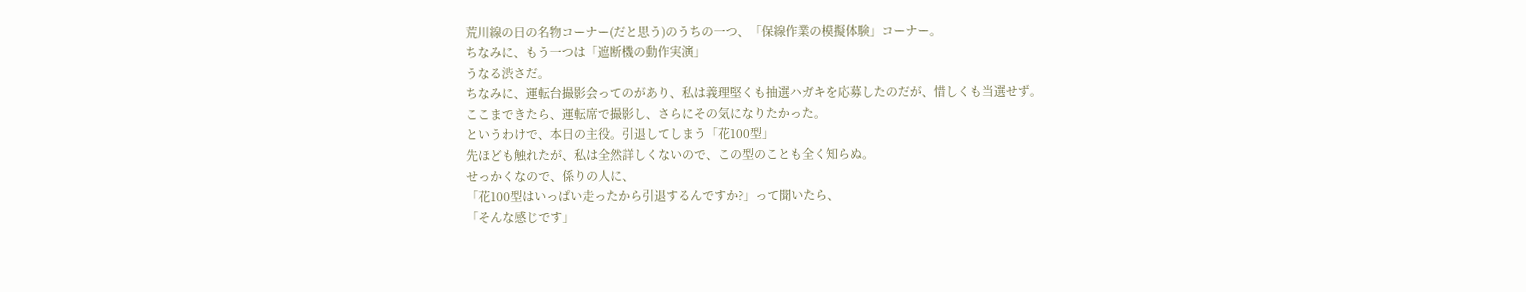荒川線の日の名物コーナー(だと思う)のうちの一つ、「保線作業の模擬体験」コーナー。
ちなみに、もう一つは「遮断機の動作実演」
うなる渋さだ。
ちなみに、運転台撮影会ってのがあり、私は義理堅くも抽選ハガキを応募したのだが、惜しくも当選せず。
ここまできたら、運転席で撮影し、さらにその気になりたかった。
というわけで、本日の主役。引退してしまう「花100型」
先ほども触れたが、私は全然詳しくないので、この型のことも全く知らぬ。
せっかくなので、係りの人に、
「花100型はいっぱい走ったから引退するんですか?」って聞いたら、
「そんな感じです」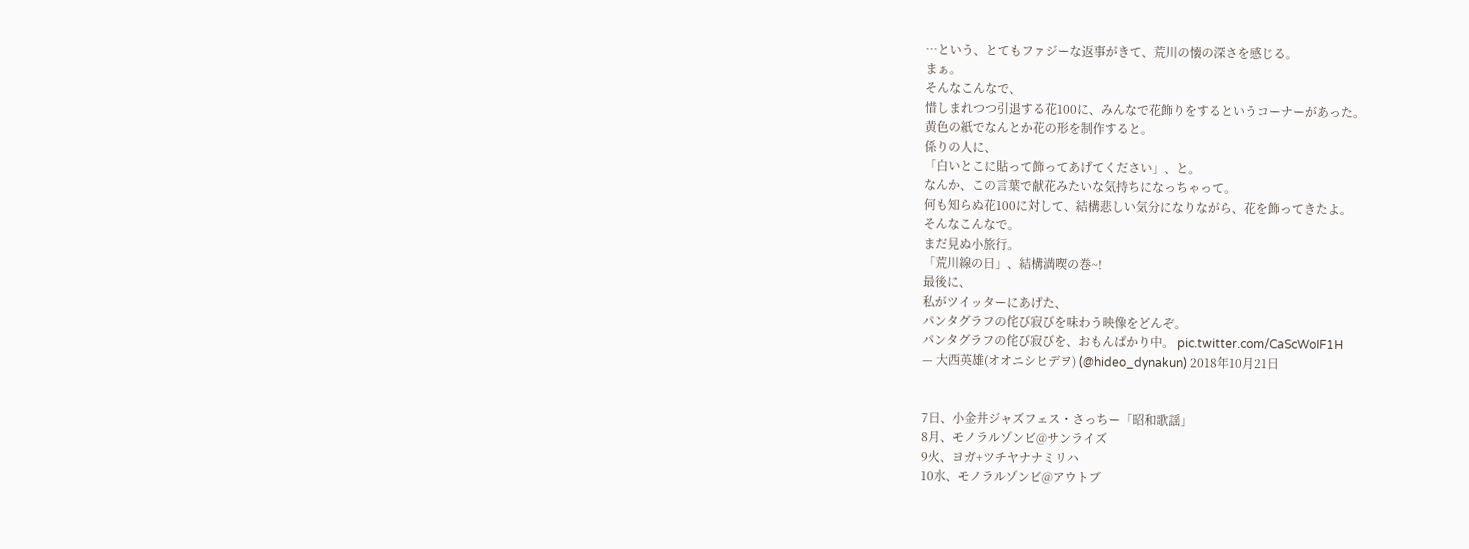…という、とてもファジーな返事がきて、荒川の懐の深さを感じる。
まぁ。
そんなこんなで、
惜しまれつつ引退する花100に、みんなで花飾りをするというコーナーがあった。
黄色の紙でなんとか花の形を制作すると。
係りの人に、
「白いとこに貼って飾ってあげてください」、と。
なんか、この言葉で献花みたいな気持ちになっちゃって。
何も知らぬ花100に対して、結構悲しい気分になりながら、花を飾ってきたよ。
そんなこんなで。
まだ見ぬ小旅行。
「荒川線の日」、結構満喫の巻~!
最後に、
私がツイッターにあげた、
パンタグラフの侘び寂びを味わう映像をどんぞ。
パンタグラフの侘び寂びを、おもんぱかり中。 pic.twitter.com/CaScWoIF1H
— 大西英雄(オオニシヒデヲ) (@hideo_dynakun) 2018年10月21日


7日、小金井ジャズフェス・さっちー「昭和歌謡」
8月、モノラルゾンビ@サンライズ
9火、ヨガ+ツチヤナナミリハ
10水、モノラルゾンビ@アウトブ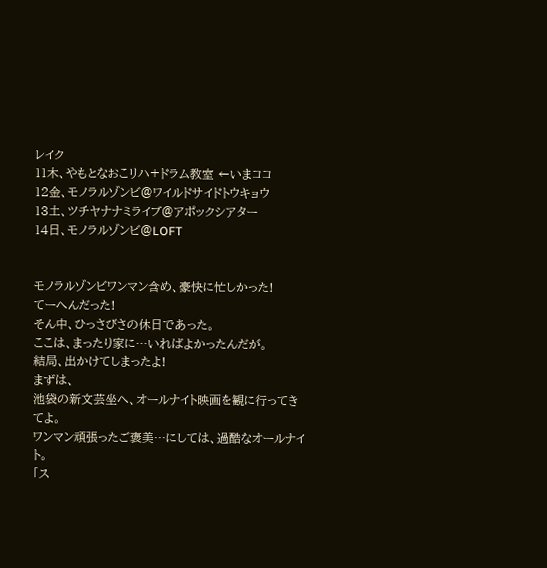レイク
11木、やもとなおこリハ+ドラム教室 ←いまココ
12金、モノラルゾンビ@ワイルドサイドトウキョウ
13土、ツチヤナナミライブ@アポックシアター
14日、モノラルゾンビ@LOFT


モノラルゾンビワンマン含め、豪快に忙しかった!
てーへんだった!
そん中、ひっさびさの休日であった。
ここは、まったり家に…いればよかったんだが。
結局、出かけてしまったよ!
まずは、
池袋の新文芸坐へ、オールナイト映画を観に行ってきてよ。
ワンマン頑張ったご褒美…にしては、過酷なオールナイト。
「ス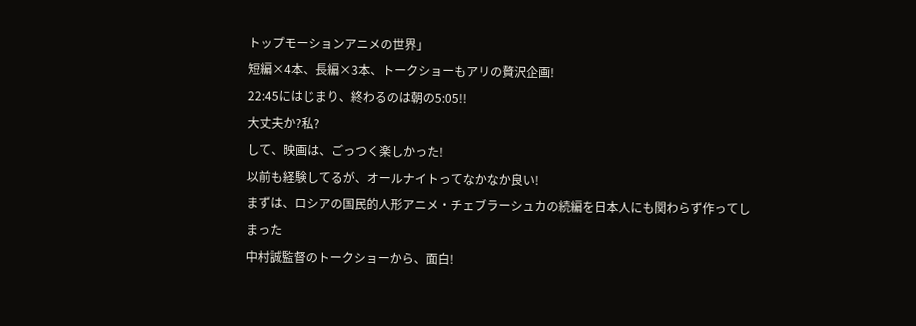トップモーションアニメの世界」
短編×4本、長編×3本、トークショーもアリの贅沢企画!
22:45にはじまり、終わるのは朝の5:05!!
大丈夫か?私?
して、映画は、ごっつく楽しかった!
以前も経験してるが、オールナイトってなかなか良い!
まずは、ロシアの国民的人形アニメ・チェブラーシュカの続編を日本人にも関わらず作ってしまった
中村誠監督のトークショーから、面白!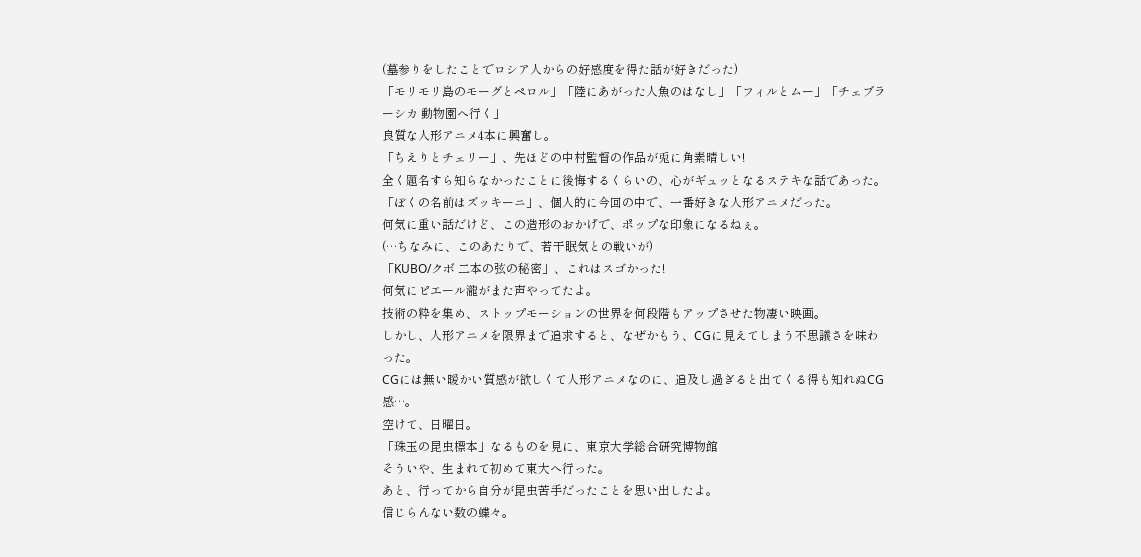(墓参りをしたことでロシア人からの好感度を得た話が好きだった)
「モリモリ島のモーグとペロル」「陸にあがった人魚のはなし」「フィルとムー」「チェブラーシカ 動物園へ行く」
良質な人形アニメ4本に興奮し。
「ちえりとチェリー」、先ほどの中村監督の作品が兎に角素晴しい!
全く題名すら知らなかったことに後悔するくらいの、心がギュッとなるステキな話であった。
「ぼくの名前はズッキーニ」、個人的に今回の中で、一番好きな人形アニメだった。
何気に重い話だけど、この造形のおかげで、ポップな印象になるねぇ。
(…ちなみに、このあたりで、若干眠気との戦いが)
「KUBO/クボ 二本の弦の秘密」、これはスゴかった!
何気にピエール瀧がまた声やってたよ。
技術の粋を集め、ストップモーションの世界を何段階もアップさせた物凄い映画。
しかし、人形アニメを限界まで追求すると、なぜかもう、CGに見えてしまう不思議さを味わった。
CGには無い暖かい質感が欲しくて人形アニメなのに、追及し過ぎると出てくる得も知れぬCG感…。
空けて、日曜日。
「珠玉の昆虫標本」なるものを見に、東京大学総合研究博物館
そういや、生まれて初めて東大へ行った。
あと、行ってから自分が昆虫苦手だったことを思い出したよ。
信じらんない数の蝶々。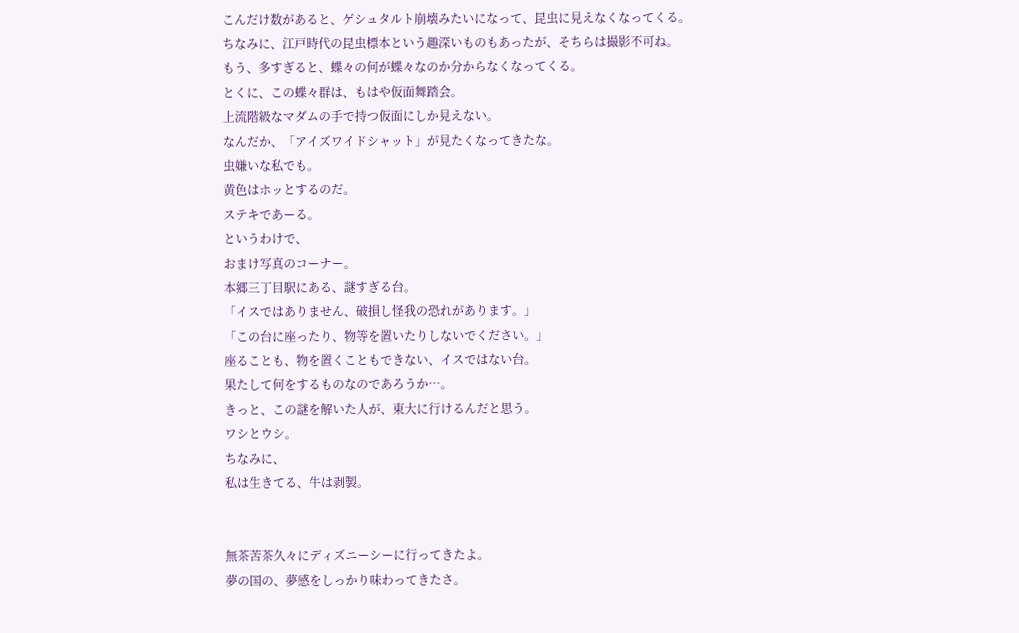こんだけ数があると、ゲシュタルト崩壊みたいになって、昆虫に見えなくなってくる。
ちなみに、江戸時代の昆虫標本という趣深いものもあったが、そちらは撮影不可ね。
もう、多すぎると、蝶々の何が蝶々なのか分からなくなってくる。
とくに、この蝶々群は、もはや仮面舞踏会。
上流階級なマダムの手で持つ仮面にしか見えない。
なんだか、「アイズワイドシャット」が見たくなってきたな。
虫嫌いな私でも。
黄色はホッとするのだ。
ステキであーる。
というわけで、
おまけ写真のコーナー。
本郷三丁目駅にある、謎すぎる台。
「イスではありません、破損し怪我の恐れがあります。」
「この台に座ったり、物等を置いたりしないでください。」
座ることも、物を置くこともできない、イスではない台。
果たして何をするものなのであろうか…。
きっと、この謎を解いた人が、東大に行けるんだと思う。
ワシとウシ。
ちなみに、
私は生きてる、牛は剥製。


無茶苦茶久々にディズニーシーに行ってきたよ。
夢の国の、夢感をしっかり味わってきたさ。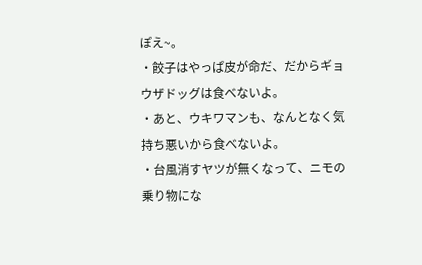ぽえ~。
・餃子はやっぱ皮が命だ、だからギョウザドッグは食べないよ。
・あと、ウキワマンも、なんとなく気持ち悪いから食べないよ。
・台風消すヤツが無くなって、ニモの乗り物にな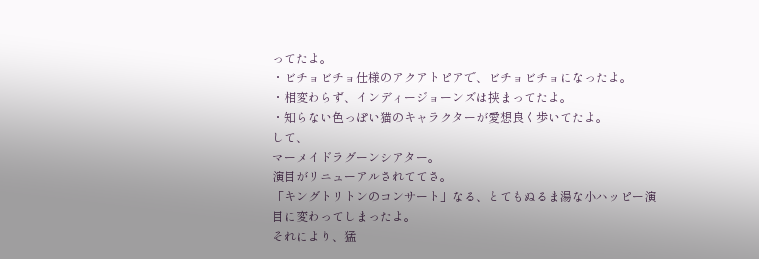ってたよ。
・ビチョビチョ仕様のアクアトピアで、ビチョビチョになったよ。
・相変わらず、インディージョーンズは挟まってたよ。
・知らない色っぽい猫のキャラクターが愛想良く歩いてたよ。
して、
マーメイドラグーンシアター。
演目がリニューアルされててさ。
「キングトリトンのコンサート」なる、とてもぬるま湯な小ハッピー演目に変わってしまったよ。
それにより、猛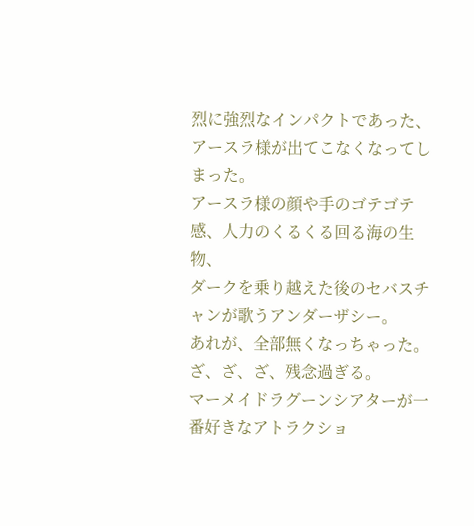烈に強烈なインパクトであった、アースラ様が出てこなくなってしまった。
アースラ様の顔や手のゴテゴテ感、人力のくるくる回る海の生物、
ダークを乗り越えた後のセバスチャンが歌うアンダーザシー。
あれが、全部無くなっちゃった。
ざ、ざ、ざ、残念過ぎる。
マーメイドラグーンシアターが一番好きなアトラクショ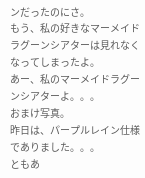ンだったのにさ。
もう、私の好きなマーメイドラグーンシアターは見れなくなってしまったよ。
あー、私のマーメイドラグーンシアターよ。。。
おまけ写真。
昨日は、パープルレイン仕様でありました。。。
ともあ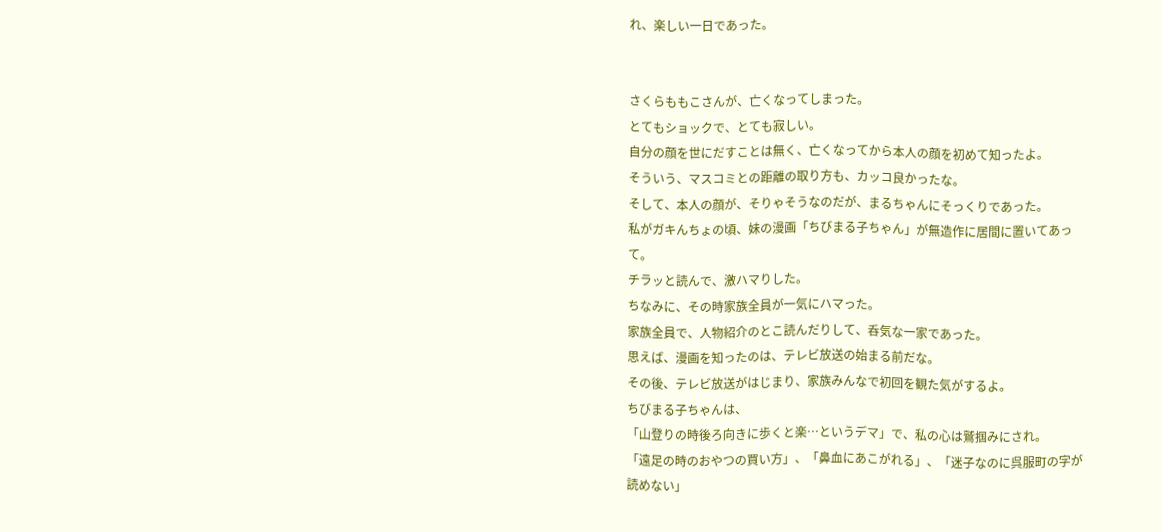れ、楽しい一日であった。


さくらももこさんが、亡くなってしまった。
とてもショックで、とても寂しい。
自分の顔を世にだすことは無く、亡くなってから本人の顔を初めて知ったよ。
そういう、マスコミとの距離の取り方も、カッコ良かったな。
そして、本人の顔が、そりゃそうなのだが、まるちゃんにそっくりであった。
私がガキんちょの頃、妹の漫画「ちびまる子ちゃん」が無造作に居間に置いてあって。
チラッと読んで、激ハマりした。
ちなみに、その時家族全員が一気にハマった。
家族全員で、人物紹介のとこ読んだりして、呑気な一家であった。
思えば、漫画を知ったのは、テレビ放送の始まる前だな。
その後、テレビ放送がはじまり、家族みんなで初回を観た気がするよ。
ちびまる子ちゃんは、
「山登りの時後ろ向きに歩くと楽…というデマ」で、私の心は鷲掴みにされ。
「遠足の時のおやつの買い方」、「鼻血にあこがれる」、「迷子なのに呉服町の字が読めない」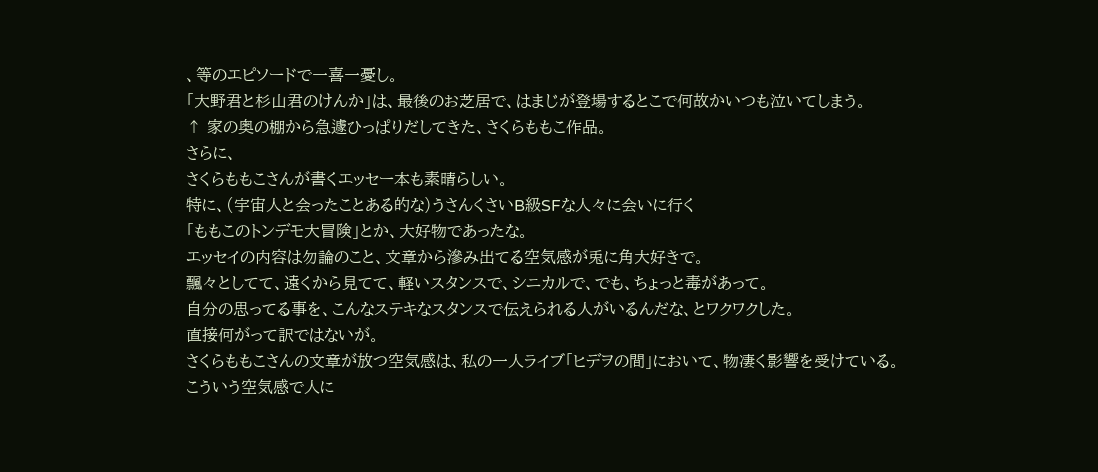、等のエピソードで一喜一憂し。
「大野君と杉山君のけんか」は、最後のお芝居で、はまじが登場するとこで何故かいつも泣いてしまう。
↑ 家の奥の棚から急遽ひっぱりだしてきた、さくらももこ作品。
さらに、
さくらももこさんが書くエッセー本も素晴らしい。
特に、(宇宙人と会ったことある的な)うさんくさいB級SFな人々に会いに行く
「ももこのトンデモ大冒険」とか、大好物であったな。
エッセイの内容は勿論のこと、文章から滲み出てる空気感が兎に角大好きで。
飄々としてて、遠くから見てて、軽いスタンスで、シニカルで、でも、ちょっと毒があって。
自分の思ってる事を、こんなステキなスタンスで伝えられる人がいるんだな、とワクワクした。
直接何がって訳ではないが。
さくらももこさんの文章が放つ空気感は、私の一人ライブ「ヒデヲの間」において、物凄く影響を受けている。
こういう空気感で人に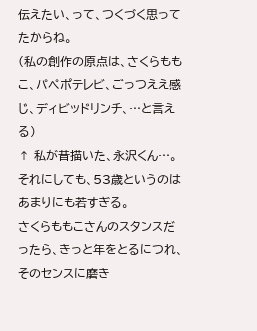伝えたい、って、つくづく思ってたからね。
(私の創作の原点は、さくらももこ、パペポテレビ、ごっつええ感じ、ディビッドリンチ、…と言える)
↑ 私が昔描いた、永沢くん…。
それにしても、53歳というのはあまりにも若すぎる。
さくらももこさんのスタンスだったら、きっと年をとるにつれ、そのセンスに磨き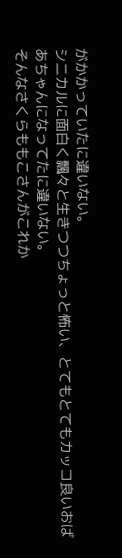がかかっていたに違いない。
シニカルに面白く飄々と生きつつちょっと怖い、とてもとてもカッコ良いおばあちゃんになってたに違いない。
そんなさくらももこさんがこれか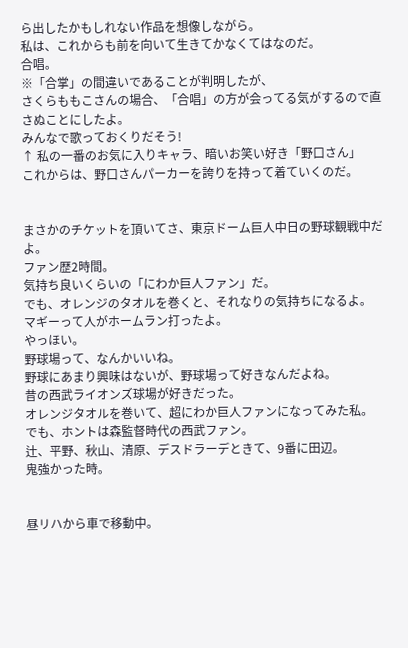ら出したかもしれない作品を想像しながら。
私は、これからも前を向いて生きてかなくてはなのだ。
合唱。
※「合掌」の間違いであることが判明したが、
さくらももこさんの場合、「合唱」の方が会ってる気がするので直さぬことにしたよ。
みんなで歌っておくりだそう!
↑ 私の一番のお気に入りキャラ、暗いお笑い好き「野口さん」
これからは、野口さんパーカーを誇りを持って着ていくのだ。


まさかのチケットを頂いてさ、東京ドーム巨人中日の野球観戦中だよ。
ファン歴2時間。
気持ち良いくらいの「にわか巨人ファン」だ。
でも、オレンジのタオルを巻くと、それなりの気持ちになるよ。
マギーって人がホームラン打ったよ。
やっほい。
野球場って、なんかいいね。
野球にあまり興味はないが、野球場って好きなんだよね。
昔の西武ライオンズ球場が好きだった。
オレンジタオルを巻いて、超にわか巨人ファンになってみた私。
でも、ホントは森監督時代の西武ファン。
辻、平野、秋山、清原、デスドラーデときて、9番に田辺。
鬼強かった時。


昼リハから車で移動中。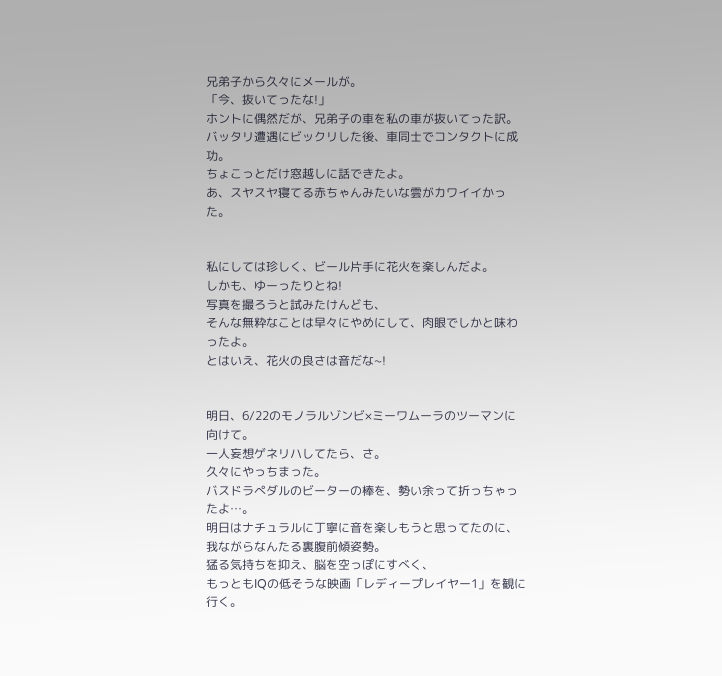兄弟子から久々にメールが。
「今、抜いてったな!」
ホントに偶然だが、兄弟子の車を私の車が抜いてった訳。
バッタリ遭遇にビックリした後、車同士でコンタクトに成功。
ちょこっとだけ窓越しに話できたよ。
あ、スヤスヤ寝てる赤ちゃんみたいな雲がカワイイかった。


私にしては珍しく、ビール片手に花火を楽しんだよ。
しかも、ゆーったりとね!
写真を撮ろうと試みたけんども、
そんな無粋なことは早々にやめにして、肉眼でしかと味わったよ。
とはいえ、花火の良さは音だな~!


明日、6/22のモノラルゾンビ×ミーワムーラのツーマンに向けて。
一人妄想ゲネリハしてたら、さ。
久々にやっちまった。
バスドラぺダルのビーターの棒を、勢い余って折っちゃったよ…。
明日はナチュラルに丁寧に音を楽しもうと思ってたのに、我ながらなんたる裏腹前傾姿勢。
猛る気持ちを抑え、脳を空っぽにすべく、
もっともIQの低そうな映画「レディープレイヤー1」を観に行く。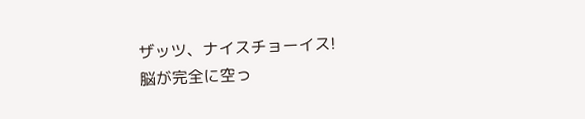ザッツ、ナイスチョーイス!
脳が完全に空っ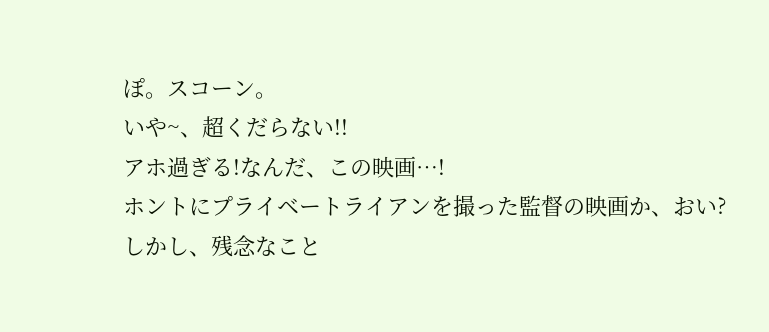ぽ。スコーン。
いや~、超くだらない!!
アホ過ぎる!なんだ、この映画…!
ホントにプライベートライアンを撮った監督の映画か、おい?
しかし、残念なこと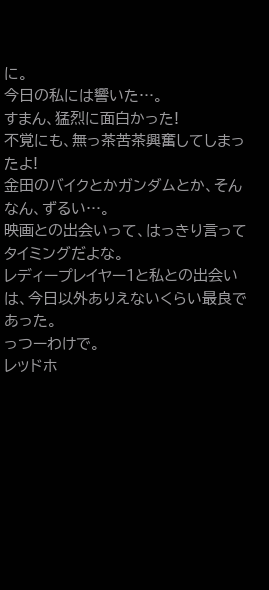に。
今日の私には響いた…。
すまん、猛烈に面白かった!
不覚にも、無っ茶苦茶興奮してしまったよ!
金田のバイクとかガンダムとか、そんなん、ずるい…。
映画との出会いって、はっきり言ってタイミングだよな。
レディープレイヤー1と私との出会いは、今日以外ありえないくらい最良であった。
っつーわけで。
レッドホ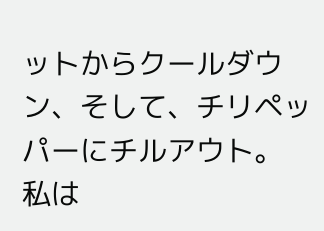ットからクールダウン、そして、チリペッパーにチルアウト。
私は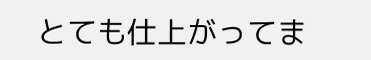とても仕上がってま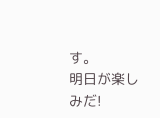す。
明日が楽しみだ!